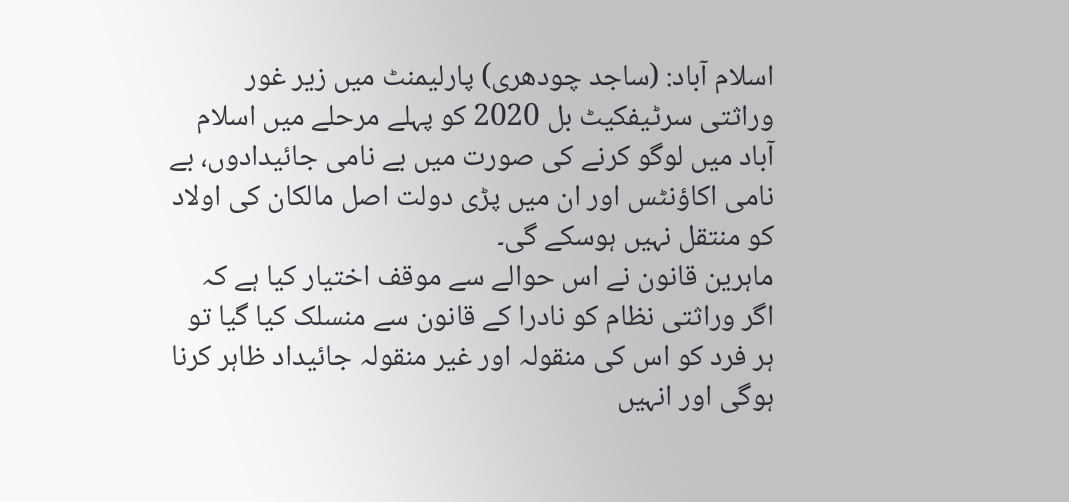اسلام آباد: (ساجد چودھری) پارلیمنٹ میں زیر غور وراثتی سرٹیفکیٹ بل 2020 کو پہلے مرحلے میں اسلام آباد میں لوگو کرنے کی صورت میں بے نامی جائیدادوں، بے نامی اکاؤنٹس اور ان میں پڑی دولت اصل مالکان کی اولاد کو منتقل نہیں ہوسکے گی۔
ماہرین قانون نے اس حوالے سے موقف اختیار کیا ہے کہ اگر وراثتی نظام کو نادرا کے قانون سے منسلک کیا گیا تو ہر فرد کو اس کی منقولہ اور غیر منقولہ جائیداد ظاہر کرنا ہوگی اور انہیں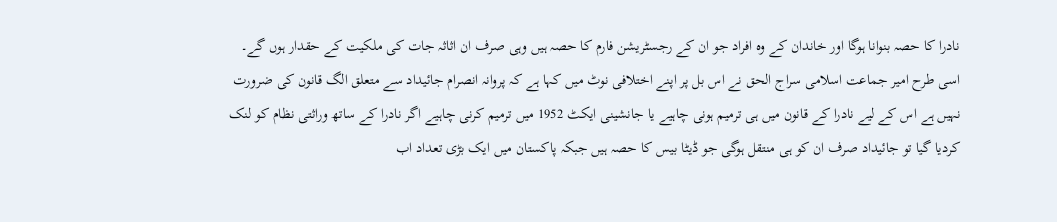نادرا کا حصہ بنوانا ہوگا اور خاندان کے وہ افراد جو ان کے رجسٹریشن فارم کا حصہ ہیں وہی صرف ان اثاثہ جات کی ملکیت کے حقدار ہوں گے۔ اسی طرح امیر جماعت اسلامی سراج الحق نے اس بل پر اپنے اختلافی نوٹ میں کہا ہے کہ پروانہ انصرام جائیداد سے متعلق الگ قانون کی ضرورت نہیں ہے اس کے لیے نادرا کے قانون میں ہی ترمیم ہونی چاہیے یا جانشینی ایکٹ 1952 میں ترمیم کرنی چاہیے اگر نادرا کے ساتھ وراثتی نظام کو لنک کردیا گیا تو جائیداد صرف ان کو ہی منتقل ہوگی جو ڈیٹا بیس کا حصہ ہیں جبکہ پاکستان میں ایک بڑی تعداد اب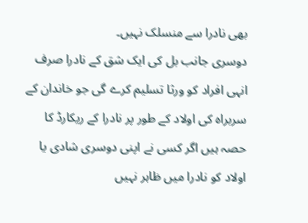بھی نادرا سے منسلک نہیں۔
دوسری جانب بل کی ایک شق کے نادرا صرف انہی افراد کو ورثا تسلیم کرے گی جو خاندان کے سربراہ کی اولاد کے طور پر نادرا کے ریکارڈ کا حصہ ہیں اگر کسی نے اپنی دوسری شادی یا اولاد کو نادرا میں ظاہر نہیں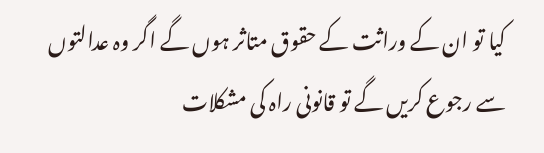کیا تو ان کے وراثت کے حقوق متاثر ہوں گے اگر وہ عدالتوں سے رجوع کریں گے تو قانونی راہ کی مشکلات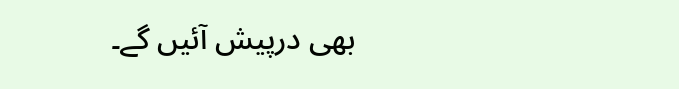بھی درپیش آئیں گے۔